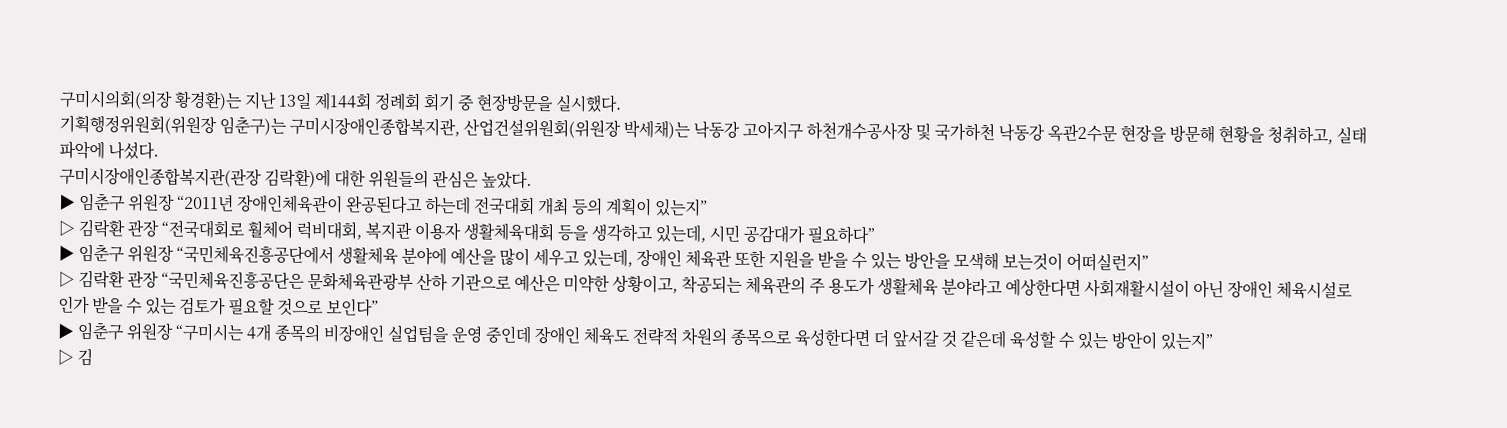구미시의회(의장 황경환)는 지난 13일 제144회 정례회 회기 중 현장방문을 실시했다.
기획행정위원회(위원장 임춘구)는 구미시장애인종합복지관, 산업건설위원회(위원장 박세채)는 낙동강 고아지구 하천개수공사장 및 국가하천 낙동강 옥관2수문 현장을 방문해 현황을 청취하고, 실태 파악에 나섰다.
구미시장애인종합복지관(관장 김락환)에 대한 위원들의 관심은 높았다.
▶ 임춘구 위원장 “2011년 장애인체육관이 완공된다고 하는데 전국대회 개최 등의 계획이 있는지”
▷ 김락환 관장 “전국대회로 훨체어 럭비대회, 복지관 이용자 생활체육대회 등을 생각하고 있는데, 시민 공감대가 필요하다”
▶ 임춘구 위원장 “국민체육진흥공단에서 생활체육 분야에 예산을 많이 세우고 있는데, 장애인 체육관 또한 지원을 받을 수 있는 방안을 모색해 보는것이 어떠실런지”
▷ 김락환 관장 “국민체육진흥공단은 문화체육관광부 산하 기관으로 예산은 미약한 상황이고, 착공되는 체육관의 주 용도가 생활체육 분야라고 예상한다면 사회재활시설이 아닌 장애인 체육시설로 인가 받을 수 있는 검토가 필요할 것으로 보인다”
▶ 임춘구 위원장 “구미시는 4개 종목의 비장애인 실업팀을 운영 중인데 장애인 체육도 전략적 차원의 종목으로 육성한다면 더 앞서갈 것 같은데 육성할 수 있는 방안이 있는지”
▷ 김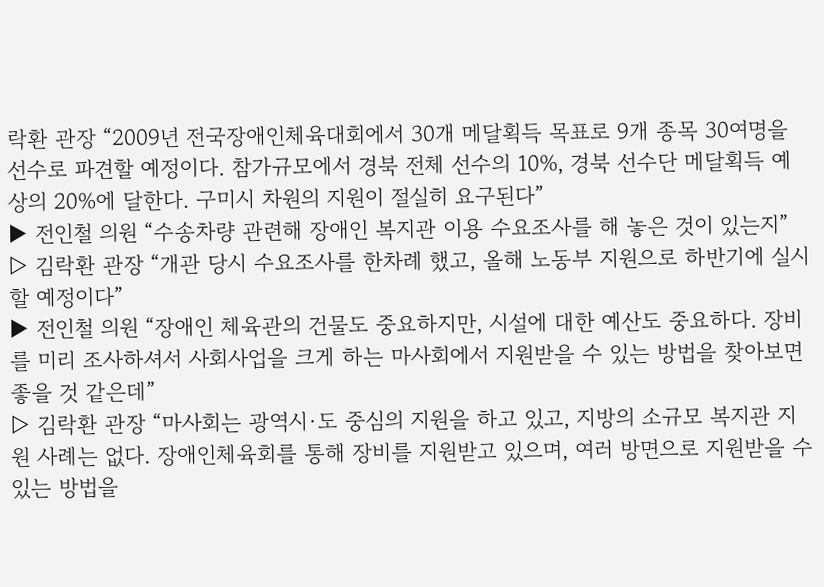락환 관장 “2009년 전국장애인체육대회에서 30개 메달획득 목표로 9개 종목 30여명을 선수로 파견할 예정이다. 참가규모에서 경북 전체 선수의 10%, 경북 선수단 메달획득 예상의 20%에 달한다. 구미시 차원의 지원이 절실히 요구된다”
▶ 전인철 의원 “수송차량 관련해 장애인 복지관 이용 수요조사를 해 놓은 것이 있는지”
▷ 김락환 관장 “개관 당시 수요조사를 한차례 했고, 올해 노동부 지원으로 하반기에 실시할 예정이다”
▶ 전인철 의원 “장애인 체육관의 건물도 중요하지만, 시설에 대한 예산도 중요하다. 장비를 미리 조사하셔서 사회사업을 크게 하는 마사회에서 지원받을 수 있는 방법을 찾아보면 좋을 것 같은데”
▷ 김락환 관장 “마사회는 광역시·도 중심의 지원을 하고 있고, 지방의 소규모 복지관 지원 사례는 없다. 장애인체육회를 통해 장비를 지원받고 있으며, 여러 방면으로 지원받을 수 있는 방법을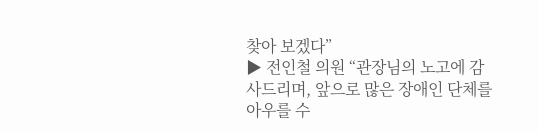찾아 보겠다”
▶ 전인철 의원 “관장님의 노고에 감사드리며, 앞으로 많은 장애인 단체를 아우를 수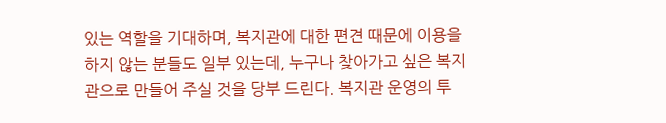있는 역할을 기대하며, 복지관에 대한 편견 때문에 이용을 하지 않는 분들도 일부 있는데, 누구나 찾아가고 싶은 복지관으로 만들어 주실 것을 당부 드린다. 복지관 운영의 투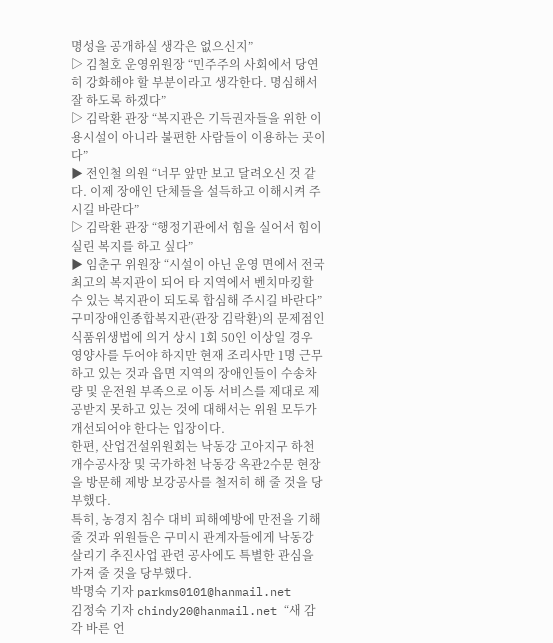명성을 공개하실 생각은 없으신지”
▷ 김철호 운영위원장 “민주주의 사회에서 당연히 강화해야 할 부분이라고 생각한다. 명심해서 잘 하도록 하겠다”
▷ 김락환 관장 “복지관은 기득권자들을 위한 이용시설이 아니라 불편한 사람들이 이용하는 곳이다”
▶ 전인철 의원 “너무 앞만 보고 달려오신 것 같다. 이제 장애인 단체들을 설득하고 이해시켜 주시길 바란다”
▷ 김락환 관장 “행정기관에서 힘을 실어서 힘이 실린 복지를 하고 싶다”
▶ 임춘구 위원장 “시설이 아닌 운영 면에서 전국 최고의 복지관이 되어 타 지역에서 벤치마킹할 수 있는 복지관이 되도록 합심해 주시길 바란다”
구미장애인종합복지관(관장 김락환)의 문제점인 식품위생법에 의거 상시 1회 50인 이상일 경우 영양사를 두어야 하지만 현재 조리사만 1명 근무하고 있는 것과 읍면 지역의 장애인들이 수송차량 및 운전원 부족으로 이동 서비스를 제대로 제공받지 못하고 있는 것에 대해서는 위원 모두가 개선되어야 한다는 입장이다.
한편, 산업건설위원회는 낙동강 고아지구 하천개수공사장 및 국가하천 낙동강 옥관2수문 현장을 방문해 제방 보강공사를 철저히 해 줄 것을 당부했다.
특히, 농경지 침수 대비 피해예방에 만전을 기해 줄 것과 위원들은 구미시 관계자들에게 낙동강 살리기 추진사업 관련 공사에도 특별한 관심을 가져 줄 것을 당부했다.
박명숙 기자 parkms0101@hanmail.net
김정숙 기자 chindy20@hanmail.net “새 감각 바른 언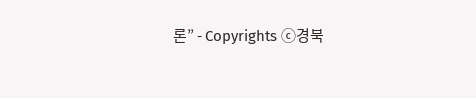론” - Copyrights ⓒ경북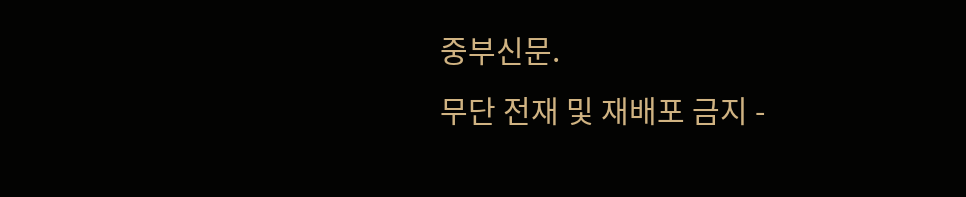중부신문.
무단 전재 및 재배포 금지 -